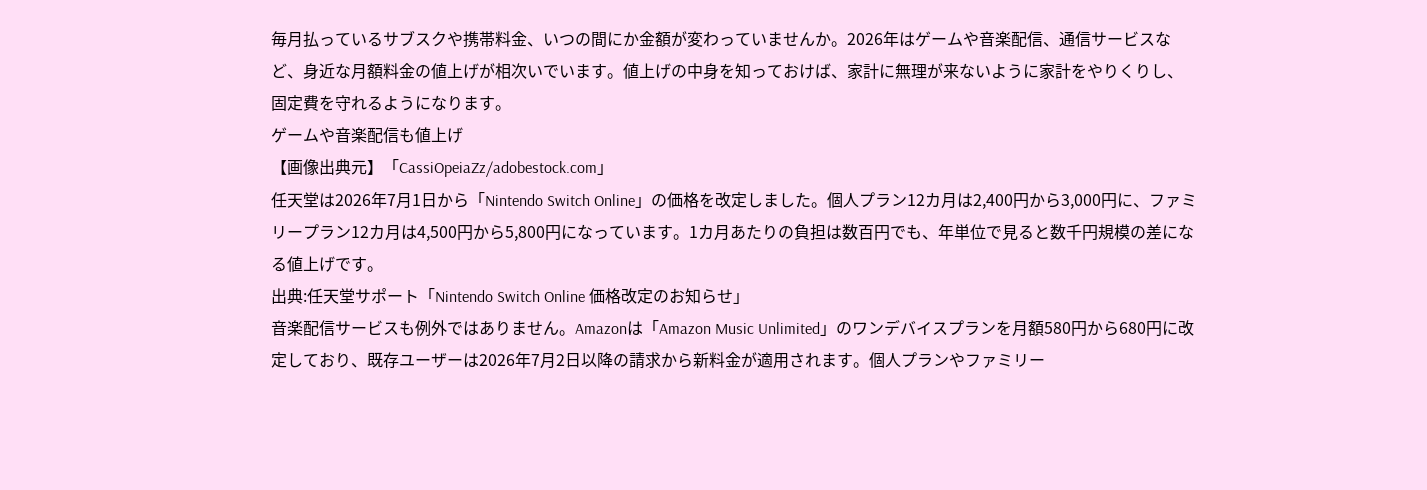毎月払っているサブスクや携帯料金、いつの間にか金額が変わっていませんか。2026年はゲームや音楽配信、通信サービスなど、身近な月額料金の値上げが相次いでいます。値上げの中身を知っておけば、家計に無理が来ないように家計をやりくりし、固定費を守れるようになります。
ゲームや音楽配信も値上げ
【画像出典元】「CassiOpeiaZz/adobestock.com」
任天堂は2026年7月1日から「Nintendo Switch Online」の価格を改定しました。個人プラン12カ月は2,400円から3,000円に、ファミリープラン12カ月は4,500円から5,800円になっています。1カ月あたりの負担は数百円でも、年単位で見ると数千円規模の差になる値上げです。
出典:任天堂サポート「Nintendo Switch Online 価格改定のお知らせ」
音楽配信サービスも例外ではありません。Amazonは「Amazon Music Unlimited」のワンデバイスプランを月額580円から680円に改定しており、既存ユーザーは2026年7月2日以降の請求から新料金が適用されます。個人プランやファミリー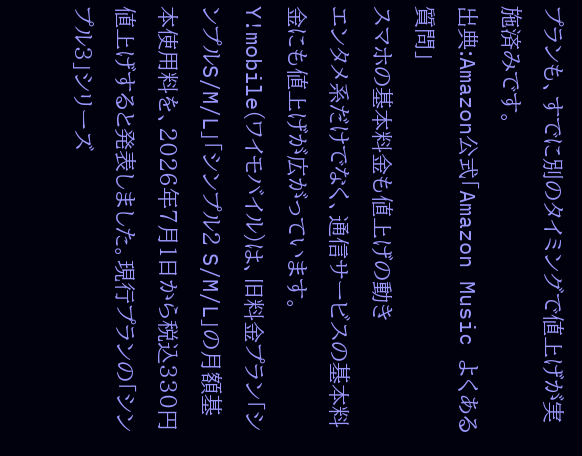プランも、すでに別のタイミングで値上げが実施済みです。
出典:Amazon公式「Amazon Music よくある質問」
スマホの基本料金も値上げの動き
エンタメ系だけでなく、通信サービスの基本料金にも値上げが広がっています。Y!mobile(ワイモバイル)は、旧料金プラン「シンプルS/M/L」「シンプル2 S/M/L」の月額基本使用料を、2026年7月1日から税込330円値上げすると発表しました。現行プランの「シンプル3」シリーズ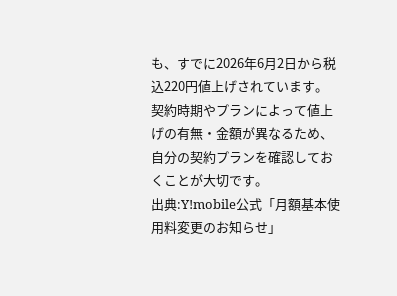も、すでに2026年6月2日から税込220円値上げされています。契約時期やプランによって値上げの有無・金額が異なるため、自分の契約プランを確認しておくことが大切です。
出典:Y!mobile公式「月額基本使用料変更のお知らせ」